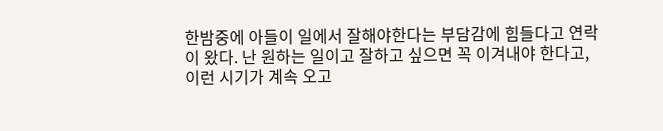한밤중에 아들이 일에서 잘해야한다는 부담감에 힘들다고 연락이 왔다. 난 원하는 일이고 잘하고 싶으면 꼭 이겨내야 한다고, 이런 시기가 계속 오고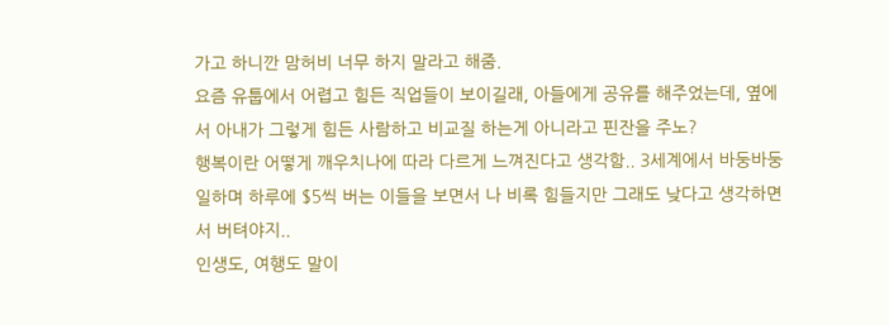가고 하니깐 맘허비 너무 하지 말라고 해줌.
요즘 유툽에서 어렵고 힘든 직업들이 보이길래, 아들에게 공유를 해주었는데, 옆에서 아내가 그렇게 힘든 사람하고 비교질 하는게 아니라고 핀잔을 주노?
행복이란 어떻게 깨우치나에 따라 다르게 느껴진다고 생각함.. 3세계에서 바둥바둥 일하며 하루에 $5씩 버는 이들을 보면서 나 비록 힘들지만 그래도 낮다고 생각하면서 버텨야지..
인생도, 여행도 말이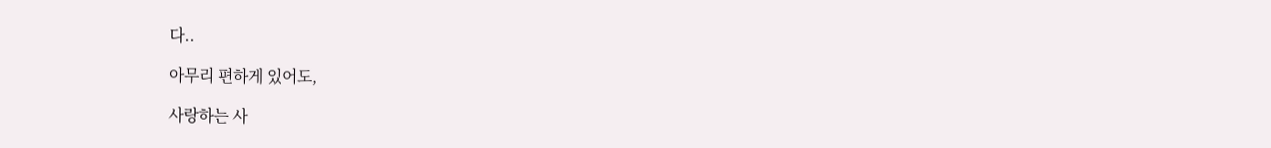다..

아무리 편하게 있어도,

사랑하는 사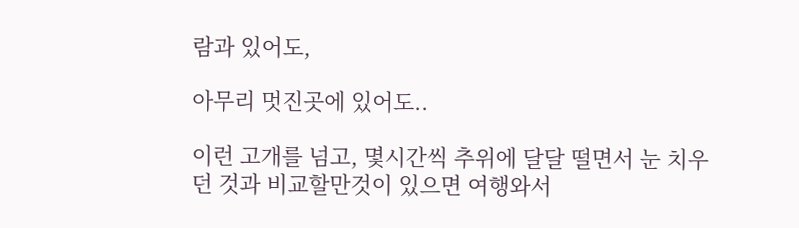람과 있어도,

아무리 멋진곳에 있어도..

이런 고개를 넘고, 몇시간씩 추위에 달달 떨면서 눈 치우던 것과 비교할만것이 있으면 여행와서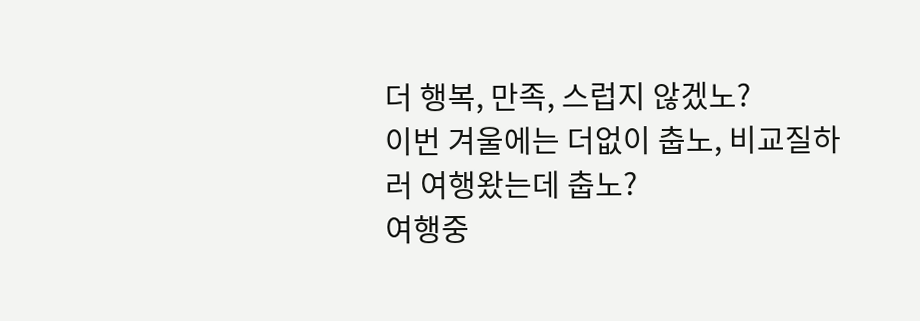더 행복, 만족, 스럽지 않겠노?
이번 겨울에는 더없이 춥노, 비교질하러 여행왔는데 춥노?
여행중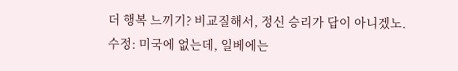더 행복 느끼기? 비교질해서, 정신 승리가 답이 아니겠노.
수정: 미국에 없는데, 일베에는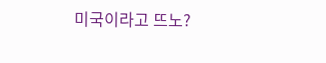미국이라고 뜨노?